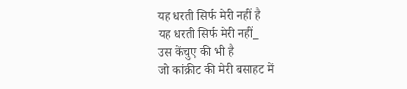यह धरती सिर्फ मेरी नहीं है
यह धरती सिर्फ मेरी नहीं_
उस केंचुए की भी है
जो कांक्रीट की मेरी बसाहट में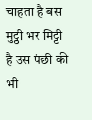चाहता है बस मुट्ठी भर मिट्टी
है उस पंछी की भी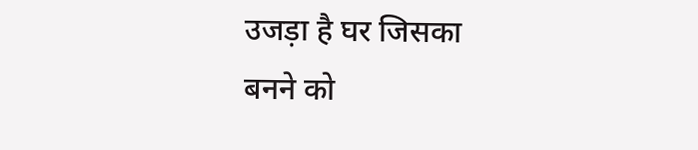उजड़ा है घर जिसका
बनने को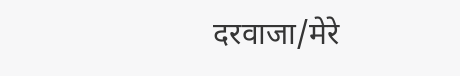दरवाजा/मेरे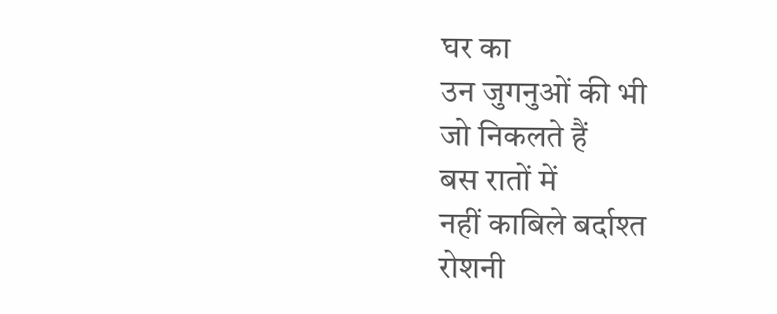घर का
उन जुगनुओं की भी
जो निकलते हैं
बस रातों में
नहीं काबिले बर्दाश्त
रोशनी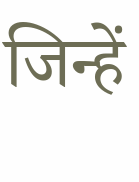जिन्हें